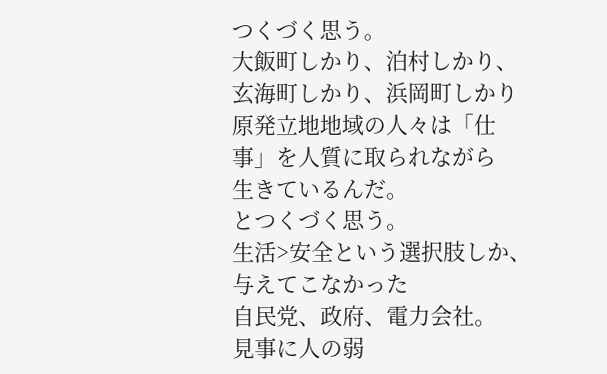つくづく思う。
大飯町しかり、泊村しかり、玄海町しかり、浜岡町しかり
原発立地地域の人々は「仕事」を人質に取られながら
生きているんだ。
とつくづく思う。
生活>安全という選択肢しか、
与えてこなかった
自民党、政府、電力会社。
見事に人の弱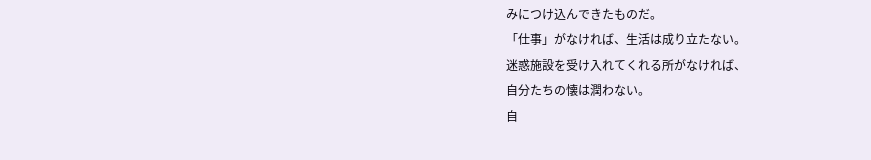みにつけ込んできたものだ。
「仕事」がなければ、生活は成り立たない。
迷惑施設を受け入れてくれる所がなければ、
自分たちの懐は潤わない。
自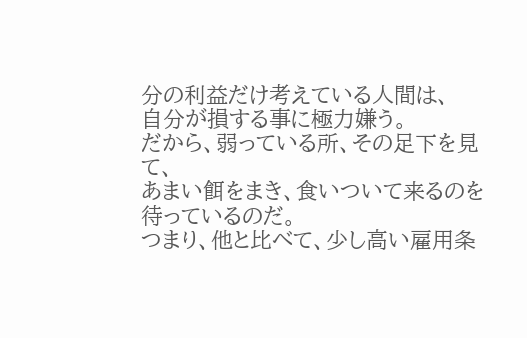分の利益だけ考えている人間は、
自分が損する事に極力嫌う。
だから、弱っている所、その足下を見て、
あまい餌をまき、食いついて来るのを
待っているのだ。
つまり、他と比べて、少し高い雇用条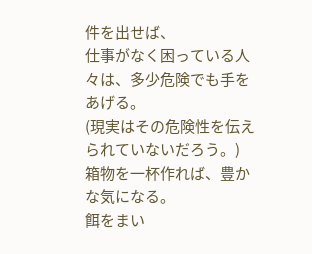件を出せば、
仕事がなく困っている人々は、多少危険でも手をあげる。
(現実はその危険性を伝えられていないだろう。)
箱物を一杯作れば、豊かな気になる。
餌をまい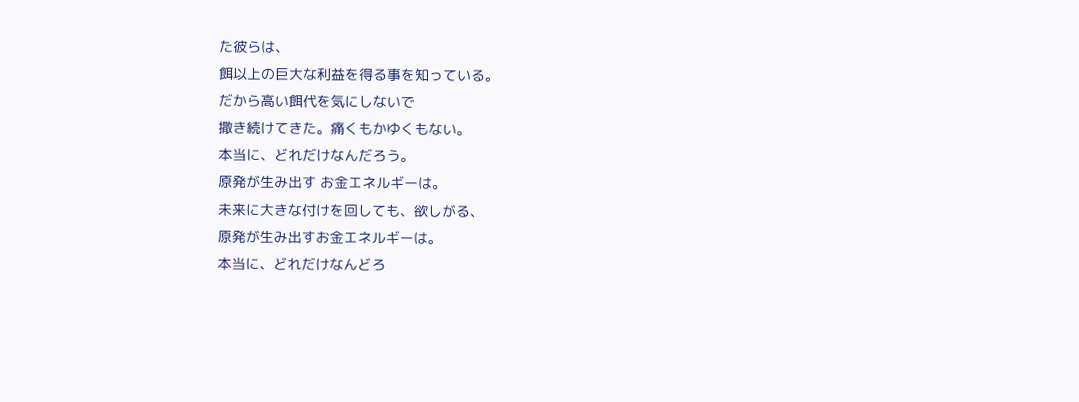た彼らは、
餌以上の巨大な利益を得る事を知っている。
だから高い餌代を気にしないで
撒き続けてきた。痛くもかゆくもない。
本当に、どれだけなんだろう。
原発が生み出す お金エネルギーは。
未来に大きな付けを回しても、欲しがる、
原発が生み出すお金エネルギーは。
本当に、どれだけなんどろ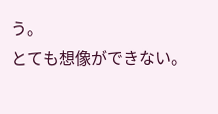う。
とても想像ができない。